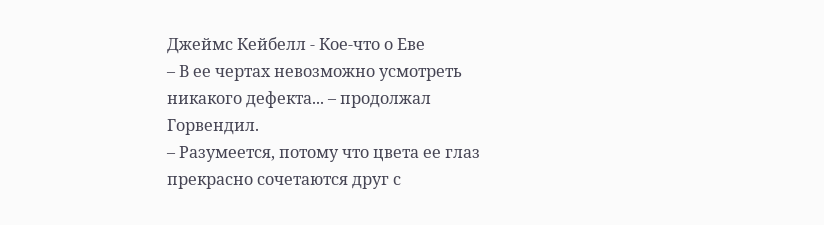Джеймс Кейбелл - Кое-что о Еве
– В ее чертах невозможно усмотреть никакого дефекта... – продолжал Горвендил.
– Разумеется, потому что цвета ее глаз прекрасно сочетаются друг с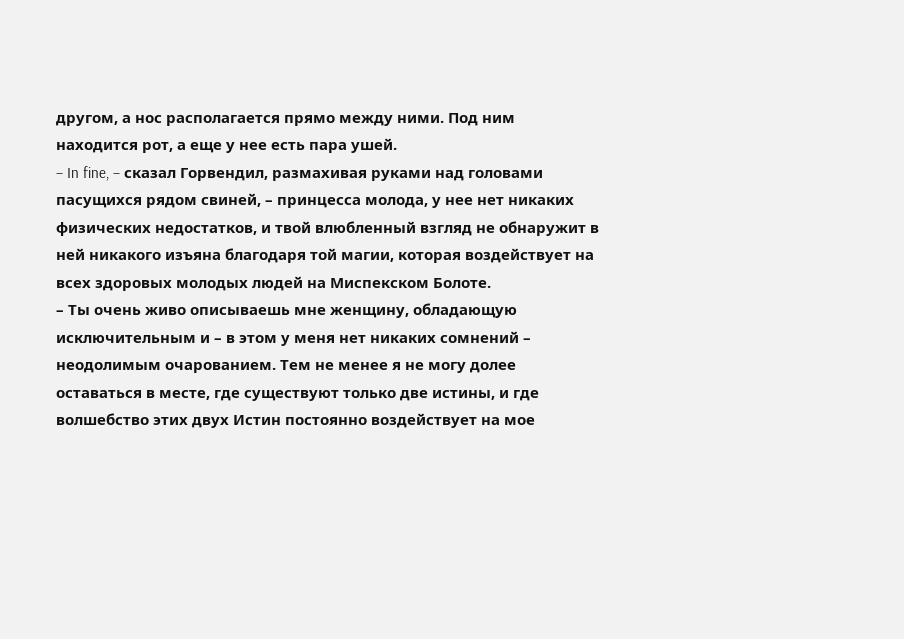другом, а нос располагается прямо между ними. Под ним находится рот, а еще у нее есть пара ушей.
– In fine, – сказал Горвендил, размахивая руками над головами пасущихся рядом свиней, – принцесса молода, у нее нет никаких физических недостатков, и твой влюбленный взгляд не обнаружит в ней никакого изъяна благодаря той магии, которая воздействует на всех здоровых молодых людей на Миспекском Болоте.
– Ты очень живо описываешь мне женщину, обладающую исключительным и – в этом у меня нет никаких сомнений – неодолимым очарованием. Тем не менее я не могу долее оставаться в месте, где существуют только две истины, и где волшебство этих двух Истин постоянно воздействует на мое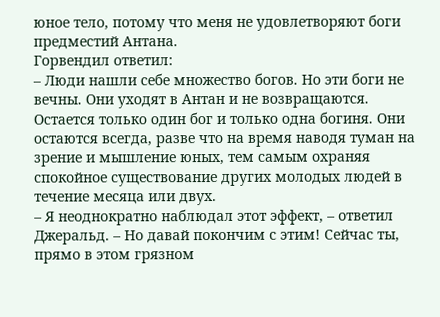юное тело, потому что меня не удовлетворяют боги предместий Антана.
Горвендил ответил:
– Люди нашли себе множество богов. Но эти боги не вечны. Они уходят в Антан и не возвращаются. Остается только один бог и только одна богиня. Они остаются всегда, разве что на время наводя туман на зрение и мышление юных, тем самым охраняя спокойное существование других молодых людей в течение месяца или двух.
– Я неоднократно наблюдал этот эффект, – ответил Джеральд. – Но давай покончим с этим! Сейчас ты, прямо в этом грязном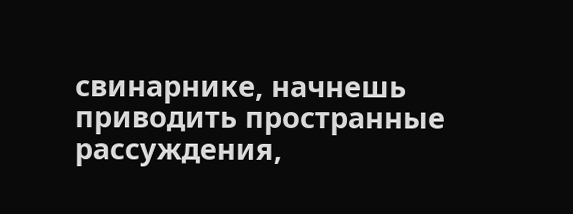свинарнике, начнешь приводить пространные рассуждения,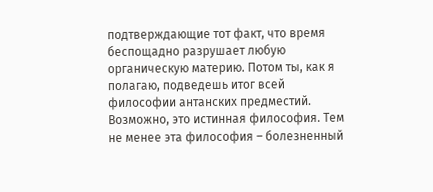подтверждающие тот факт, что время беспощадно разрушает любую органическую материю. Потом ты, как я полагаю, подведешь итог всей философии антанских предместий. Возможно, это истинная философия. Тем не менее эта философия – болезненный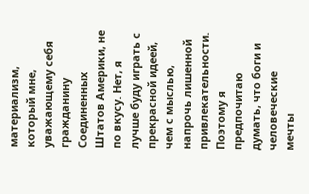материализм, который мне, уважающему себя гражданину Соединенных Штатов Америки, не по вкусу. Нет, я лучше буду играть с прекрасной идеей, чем с мыслью, напрочь лишенной привлекательности. Поэтому я предпочитаю думать, что боги и человеческие мечты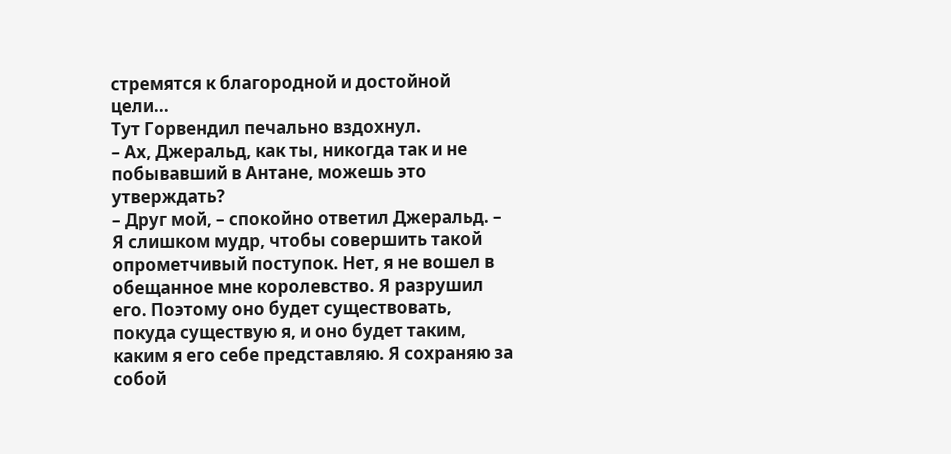стремятся к благородной и достойной цели...
Тут Горвендил печально вздохнул.
– Ах, Джеральд, как ты, никогда так и не побывавший в Антане, можешь это утверждать?
– Друг мой, – спокойно ответил Джеральд. – Я слишком мудр, чтобы совершить такой опрометчивый поступок. Нет, я не вошел в обещанное мне королевство. Я разрушил его. Поэтому оно будет существовать, покуда существую я, и оно будет таким, каким я его себе представляю. Я сохраняю за собой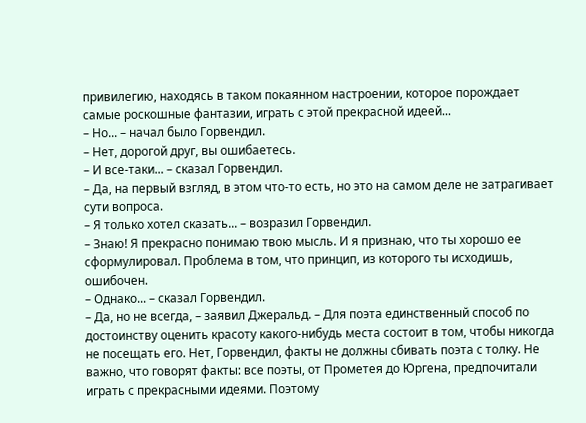привилегию, находясь в таком покаянном настроении, которое порождает самые роскошные фантазии, играть с этой прекрасной идеей...
– Но... – начал было Горвендил.
– Нет, дорогой друг, вы ошибаетесь.
– И все-таки... – сказал Горвендил.
– Да, на первый взгляд, в этом что-то есть, но это на самом деле не затрагивает сути вопроса.
– Я только хотел сказать... – возразил Горвендил.
– Знаю! Я прекрасно понимаю твою мысль. И я признаю, что ты хорошо ее сформулировал. Проблема в том, что принцип, из которого ты исходишь, ошибочен.
– Однако... – сказал Горвендил.
– Да, но не всегда, – заявил Джеральд. – Для поэта единственный способ по достоинству оценить красоту какого-нибудь места состоит в том, чтобы никогда не посещать его. Нет, Горвендил, факты не должны сбивать поэта с толку. Не важно, что говорят факты: все поэты, от Прометея до Юргена, предпочитали играть с прекрасными идеями. Поэтому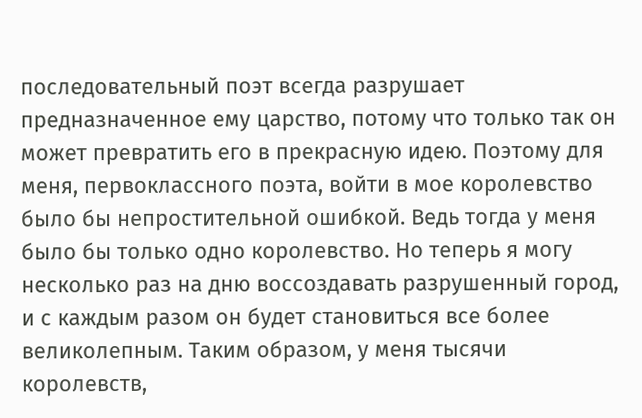последовательный поэт всегда разрушает предназначенное ему царство, потому что только так он может превратить его в прекрасную идею. Поэтому для меня, первоклассного поэта, войти в мое королевство было бы непростительной ошибкой. Ведь тогда у меня было бы только одно королевство. Но теперь я могу несколько раз на дню воссоздавать разрушенный город, и с каждым разом он будет становиться все более великолепным. Таким образом, у меня тысячи королевств,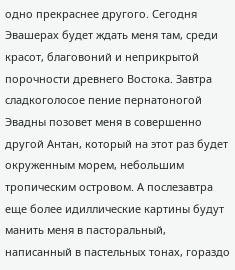одно прекраснее другого. Сегодня Эвашерах будет ждать меня там, среди красот, благовоний и неприкрытой порочности древнего Востока. Завтра сладкоголосое пение пернатоногой Эвадны позовет меня в совершенно другой Антан, который на этот раз будет окруженным морем, небольшим тропическим островом. А послезавтра еще более идиллические картины будут манить меня в пасторальный, написанный в пастельных тонах, гораздо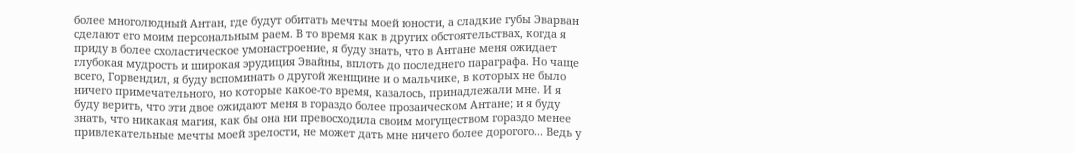более многолюдный Антан, где будут обитать мечты моей юности, а сладкие губы Эварван сделают его моим персональным раем. В то время как в других обстоятельствах, когда я приду в более схоластическое умонастроение, я буду знать, что в Антане меня ожидает глубокая мудрость и широкая эрудиция Эвайны, вплоть до последнего параграфа. Но чаще всего, Горвендил, я буду вспоминать о другой женщине и о мальчике, в которых не было ничего примечательного, но которые какое-то время, казалось, принадлежали мне. И я буду верить, что эти двое ожидают меня в гораздо более прозаическом Антане; и я буду знать, что никакая магия, как бы она ни превосходила своим могуществом гораздо менее привлекательные мечты моей зрелости, не может дать мне ничего более дорогого... Ведь у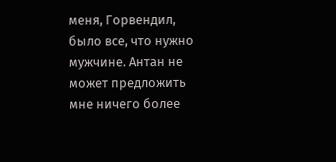меня, Горвендил, было все, что нужно мужчине. Антан не может предложить мне ничего более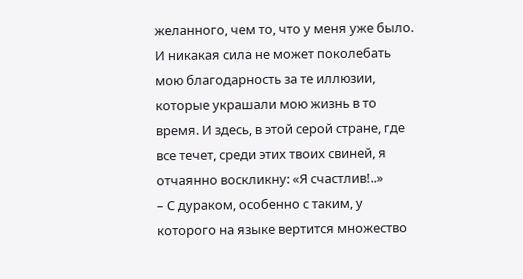желанного, чем то, что у меня уже было. И никакая сила не может поколебать мою благодарность за те иллюзии, которые украшали мою жизнь в то время. И здесь, в этой серой стране, где все течет, среди этих твоих свиней, я отчаянно воскликну: «Я счастлив!..»
– С дураком, особенно с таким, у которого на языке вертится множество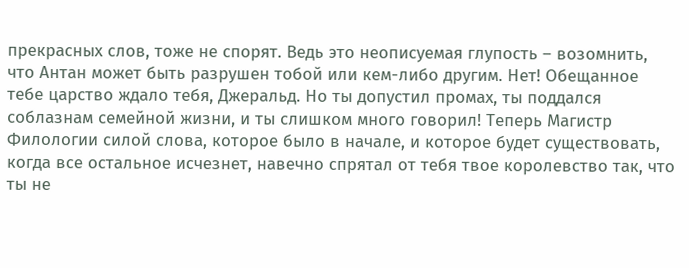прекрасных слов, тоже не спорят. Ведь это неописуемая глупость – возомнить, что Антан может быть разрушен тобой или кем-либо другим. Нет! Обещанное тебе царство ждало тебя, Джеральд. Но ты допустил промах, ты поддался соблазнам семейной жизни, и ты слишком много говорил! Теперь Магистр Филологии силой слова, которое было в начале, и которое будет существовать, когда все остальное исчезнет, навечно спрятал от тебя твое королевство так, что ты не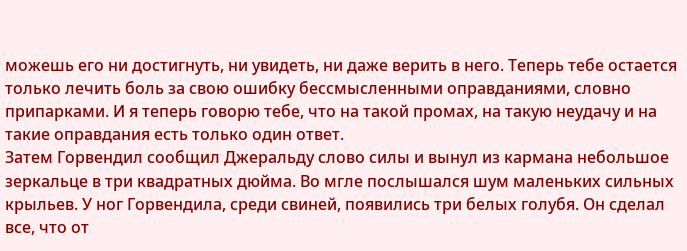можешь его ни достигнуть, ни увидеть, ни даже верить в него. Теперь тебе остается только лечить боль за свою ошибку бессмысленными оправданиями, словно припарками. И я теперь говорю тебе, что на такой промах, на такую неудачу и на такие оправдания есть только один ответ.
Затем Горвендил сообщил Джеральду слово силы и вынул из кармана небольшое зеркальце в три квадратных дюйма. Во мгле послышался шум маленьких сильных крыльев. У ног Горвендила, среди свиней, появились три белых голубя. Он сделал все, что от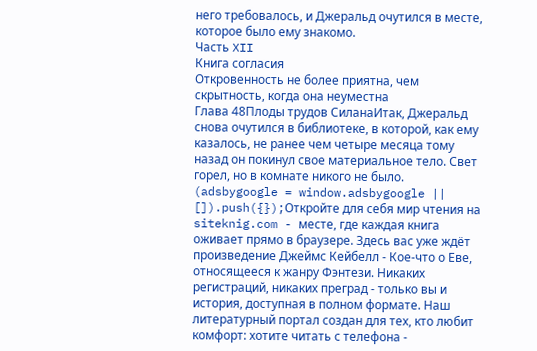него требовалось, и Джеральд очутился в месте, которое было ему знакомо.
Часть XII
Книга согласия
Откровенность не более приятна, чем скрытность, когда она неуместна
Глава 48Плоды трудов СиланаИтак, Джеральд снова очутился в библиотеке, в которой, как ему казалось, не ранее чем четыре месяца тому назад он покинул свое материальное тело. Свет горел, но в комнате никого не было.
(adsbygoogle = window.adsbygoogle || []).push({});Откройте для себя мир чтения на siteknig.com - месте, где каждая книга оживает прямо в браузере. Здесь вас уже ждёт произведение Джеймс Кейбелл - Кое-что о Еве, относящееся к жанру Фэнтези. Никаких регистраций, никаких преград - только вы и история, доступная в полном формате. Наш литературный портал создан для тех, кто любит комфорт: хотите читать с телефона -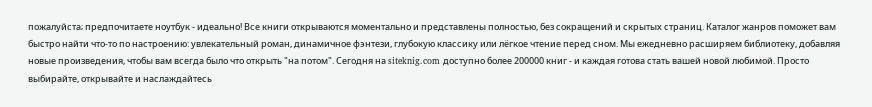пожалуйста; предпочитаете ноутбук - идеально! Все книги открываются моментально и представлены полностью, без сокращений и скрытых страниц. Каталог жанров поможет вам быстро найти что-то по настроению: увлекательный роман, динамичное фэнтези, глубокую классику или лёгкое чтение перед сном. Мы ежедневно расширяем библиотеку, добавляя новые произведения, чтобы вам всегда было что открыть "на потом". Сегодня на siteknig.com доступно более 200000 книг - и каждая готова стать вашей новой любимой. Просто выбирайте, открывайте и наслаждайтесь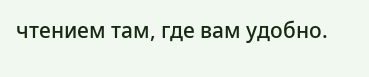чтением там, где вам удобно.